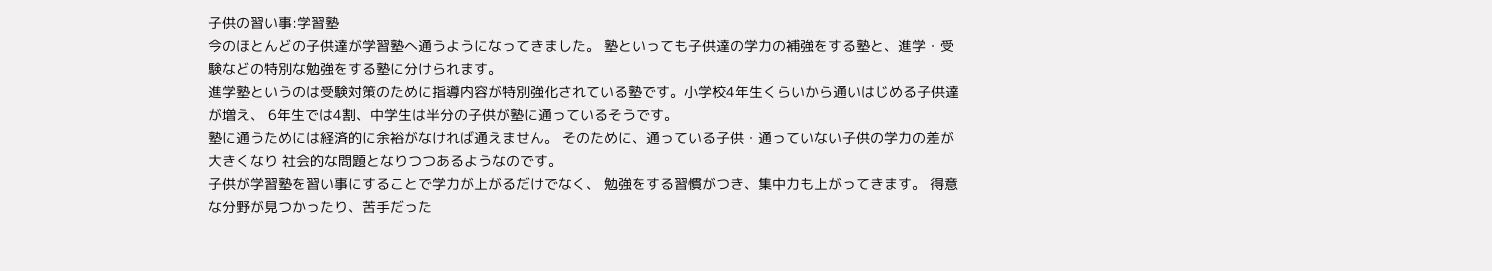子供の習い事:学習塾
今のほとんどの子供達が学習塾へ通うようになってきました。 塾といっても子供達の学力の補強をする塾と、進学・受験などの特別な勉強をする塾に分けられます。
進学塾というのは受験対策のために指導内容が特別強化されている塾です。小学校4年生くらいから通いはじめる子供達が増え、 6年生では4割、中学生は半分の子供が塾に通っているそうです。
塾に通うためには経済的に余裕がなければ通えません。 そのために、通っている子供・通っていない子供の学力の差が大きくなり 社会的な問題となりつつあるようなのです。
子供が学習塾を習い事にすることで学力が上がるだけでなく、 勉強をする習慣がつき、集中力も上がってきます。 得意な分野が見つかったり、苦手だった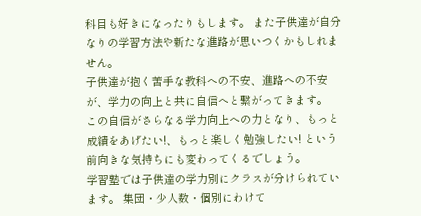科目も好きになったりもします。 また子供達が自分なりの学習方法や新たな進路が思いつくかもしれません。
子供達が抱く苦手な教科への不安、進路への不安が、学力の向上と共に自信へと繋がってきます。
この自信がさらなる学力向上への力となり、もっと成績をあげたい!、もっと楽しく勉強したい! という前向きな気持ちにも変わってくるでしょう。
学習塾では子供達の学力別にクラスが分けられています。 集団・少人数・個別にわけて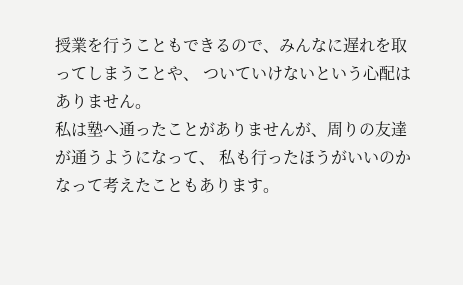授業を行うこともできるので、みんなに遅れを取ってしまうことや、 ついていけないという心配はありません。
私は塾へ通ったことがありませんが、周りの友達が通うようになって、 私も行ったほうがいいのかなって考えたこともあります。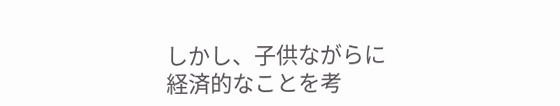しかし、子供ながらに 経済的なことを考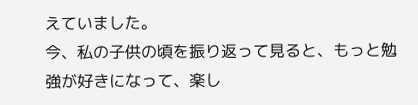えていました。
今、私の子供の頃を振り返って見ると、もっと勉強が好きになって、楽し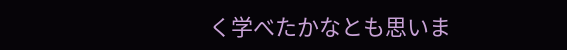く学べたかなとも思いま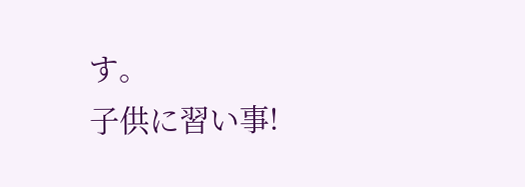す。
子供に習い事!